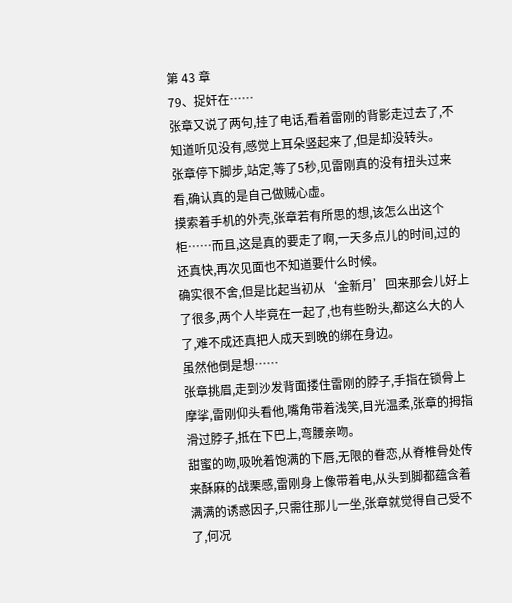第 43 章
79、捉奸在……
张章又说了两句,挂了电话,看着雷刚的背影走过去了,不知道听见没有,感觉上耳朵竖起来了,但是却没转头。
张章停下脚步,站定,等了5秒,见雷刚真的没有扭头过来看,确认真的是自己做贼心虚。
摸索着手机的外壳,张章若有所思的想,该怎么出这个柜……而且,这是真的要走了啊,一天多点儿的时间,过的还真快,再次见面也不知道要什么时候。
确实很不舍,但是比起当初从‘金新月’回来那会儿好上了很多,两个人毕竟在一起了,也有些盼头,都这么大的人了,难不成还真把人成天到晚的绑在身边。
虽然他倒是想……
张章挑眉,走到沙发背面搂住雷刚的脖子,手指在锁骨上摩挲,雷刚仰头看他,嘴角带着浅笑,目光温柔,张章的拇指滑过脖子,抵在下巴上,弯腰亲吻。
甜蜜的吻,吸吮着饱满的下唇,无限的眷恋,从脊椎骨处传来酥麻的战栗感,雷刚身上像带着电,从头到脚都蕴含着满满的诱惑因子,只需往那儿一坐,张章就觉得自己受不了,何况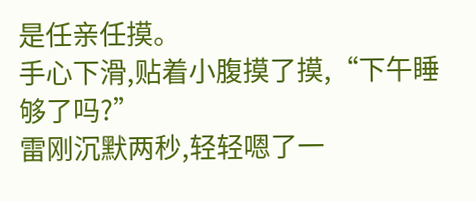是任亲任摸。
手心下滑,贴着小腹摸了摸,“下午睡够了吗?”
雷刚沉默两秒,轻轻嗯了一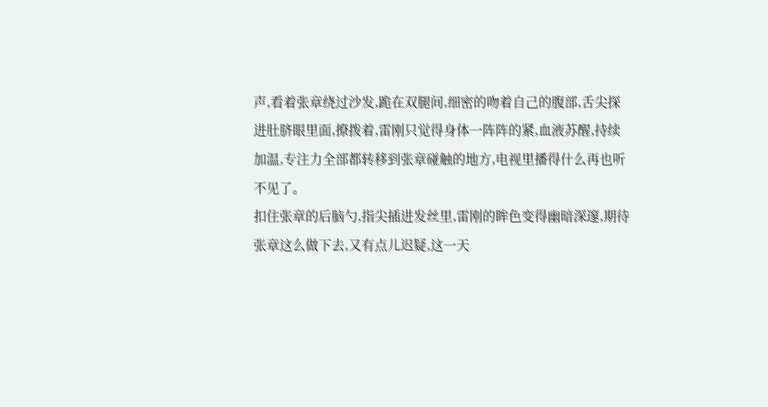声,看着张章绕过沙发,跪在双腿间,细密的吻着自己的腹部,舌尖探进肚脐眼里面,撩拨着,雷刚只觉得身体一阵阵的紧,血液苏醒,持续加温,专注力全部都转移到张章碰触的地方,电视里播得什么再也听不见了。
扣住张章的后脑勺,指尖插进发丝里,雷刚的眸色变得幽暗深邃,期待张章这么做下去,又有点儿迟疑,这一天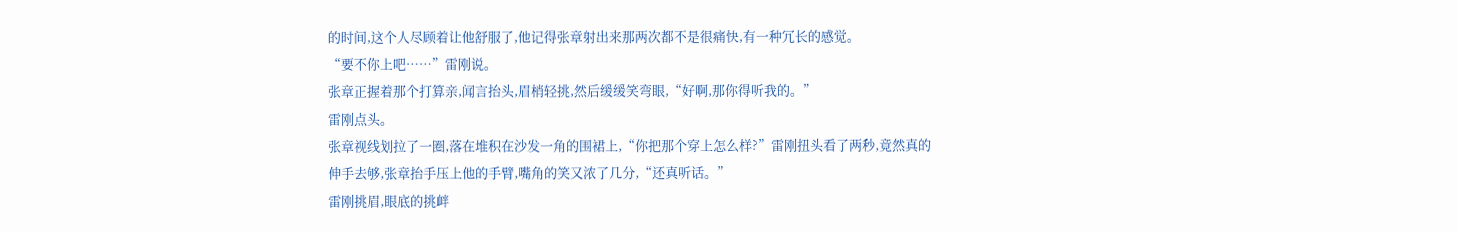的时间,这个人尽顾着让他舒服了,他记得张章射出来那两次都不是很痛快,有一种冗长的感觉。
“要不你上吧……”雷刚说。
张章正握着那个打算亲,闻言抬头,眉梢轻挑,然后缓缓笑弯眼,“好啊,那你得听我的。”
雷刚点头。
张章视线划拉了一圈,落在堆积在沙发一角的围裙上,“你把那个穿上怎么样?”雷刚扭头看了两秒,竟然真的伸手去够,张章抬手压上他的手臂,嘴角的笑又浓了几分,“还真听话。”
雷刚挑眉,眼底的挑衅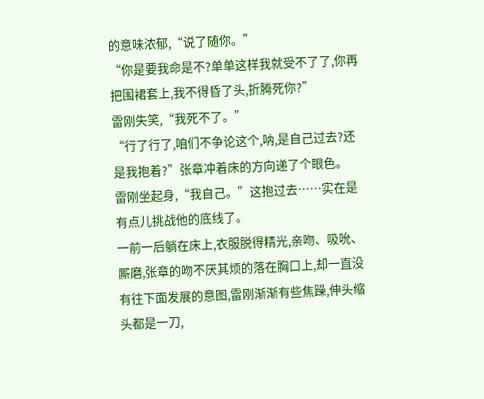的意味浓郁,“说了随你。”
“你是要我命是不?单单这样我就受不了了,你再把围裙套上,我不得昏了头,折腾死你?”
雷刚失笑,“我死不了。”
“行了行了,咱们不争论这个,呐,是自己过去?还是我抱着?”张章冲着床的方向递了个眼色。
雷刚坐起身,“我自己。”这抱过去……实在是有点儿挑战他的底线了。
一前一后躺在床上,衣服脱得精光,亲吻、吸吮、厮磨,张章的吻不厌其烦的落在胸口上,却一直没有往下面发展的意图,雷刚渐渐有些焦躁,伸头缩头都是一刀,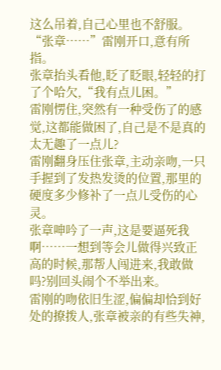这么吊着,自己心里也不舒服。
“张章……”雷刚开口,意有所指。
张章抬头看他,眨了眨眼,轻轻的打了个哈欠,“我有点儿困。”
雷刚愣住,突然有一种受伤了的感觉,这都能做困了,自己是不是真的太无趣了一点儿?
雷刚翻身压住张章,主动亲吻,一只手握到了发热发烫的位置,那里的硬度多少修补了一点儿受伤的心灵。
张章呻吟了一声,这是要逼死我啊……一想到等会儿做得兴致正高的时候,那帮人闯进来,我敢做吗?别回头闹个不举出来。
雷刚的吻依旧生涩,偏偏却恰到好处的撩拨人,张章被亲的有些失神,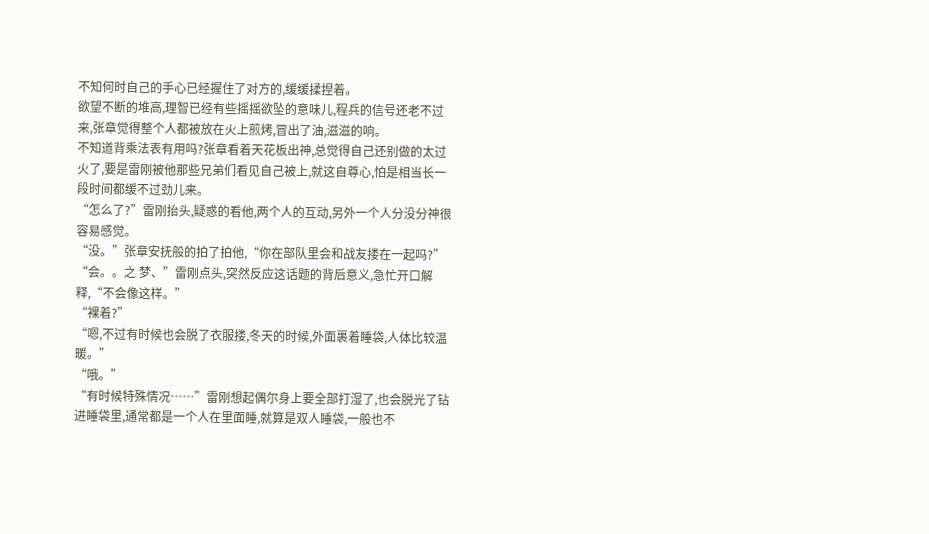不知何时自己的手心已经握住了对方的,缓缓揉捏着。
欲望不断的堆高,理智已经有些摇摇欲坠的意味儿,程兵的信号还老不过来,张章觉得整个人都被放在火上煎烤,冒出了油,滋滋的响。
不知道背乘法表有用吗?张章看着天花板出神,总觉得自己还别做的太过火了,要是雷刚被他那些兄弟们看见自己被上,就这自尊心,怕是相当长一段时间都缓不过劲儿来。
“怎么了?”雷刚抬头,疑惑的看他,两个人的互动,另外一个人分没分神很容易感觉。
“没。”张章安抚般的拍了拍他,“你在部队里会和战友搂在一起吗?”
“会。。之 梦、”雷刚点头,突然反应这话题的背后意义,急忙开口解释,“不会像这样。”
“裸着?”
“嗯,不过有时候也会脱了衣服搂,冬天的时候,外面裹着睡袋,人体比较温暖。”
“哦。”
“有时候特殊情况……”雷刚想起偶尔身上要全部打湿了,也会脱光了钻进睡袋里,通常都是一个人在里面睡,就算是双人睡袋,一般也不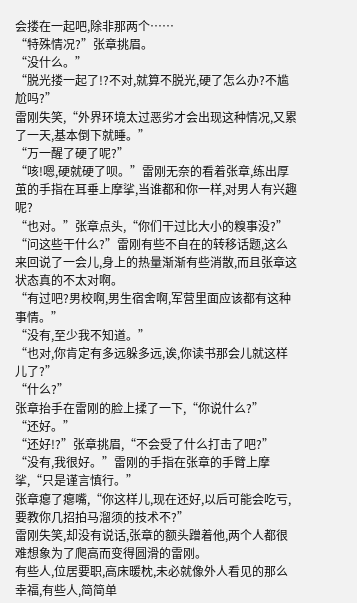会搂在一起吧,除非那两个……
“特殊情况?”张章挑眉。
“没什么。”
“脱光搂一起了!?不对,就算不脱光,硬了怎么办?不尴尬吗?”
雷刚失笑,“外界环境太过恶劣才会出现这种情况,又累了一天,基本倒下就睡。”
“万一醒了硬了呢?”
“咳!嗯,硬就硬了呗。”雷刚无奈的看着张章,练出厚茧的手指在耳垂上摩挲,当谁都和你一样,对男人有兴趣呢?
“也对。”张章点头,“你们干过比大小的糗事没?”
“问这些干什么?”雷刚有些不自在的转移话题,这么来回说了一会儿,身上的热量渐渐有些消散,而且张章这状态真的不太对啊。
“有过吧?男校啊,男生宿舍啊,军营里面应该都有这种事情。”
“没有,至少我不知道。”
“也对,你肯定有多远躲多远,诶,你读书那会儿就这样儿了?”
“什么?”
张章抬手在雷刚的脸上揉了一下,“你说什么?”
“还好。”
“还好!?”张章挑眉,“不会受了什么打击了吧?”
“没有,我很好。”雷刚的手指在张章的手臂上摩挲,“只是谨言慎行。”
张章瘪了瘪嘴,“你这样儿,现在还好,以后可能会吃亏,要教你几招拍马溜须的技术不?”
雷刚失笑,却没有说话,张章的额头蹭着他,两个人都很难想象为了爬高而变得圆滑的雷刚。
有些人,位居要职,高床暖枕,未必就像外人看见的那么幸福,有些人,简简单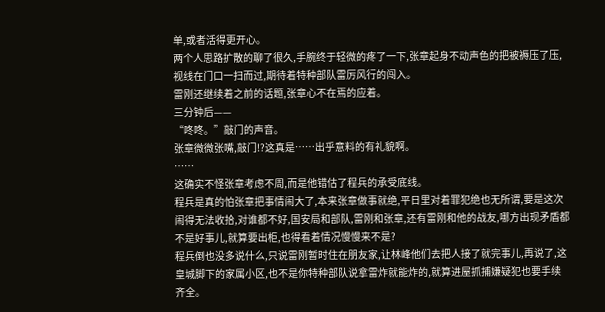单,或者活得更开心。
两个人思路扩散的聊了很久,手腕终于轻微的疼了一下,张章起身不动声色的把被褥压了压,视线在门口一扫而过,期待着特种部队雷厉风行的闯入。
雷刚还继续着之前的话题,张章心不在焉的应着。
三分钟后——
“咚咚。”敲门的声音。
张章微微张嘴,敲门!?这真是……出乎意料的有礼貌啊。
……
这确实不怪张章考虑不周,而是他错估了程兵的承受底线。
程兵是真的怕张章把事情闹大了,本来张章做事就绝,平日里对着罪犯绝也无所谓,要是这次闹得无法收拾,对谁都不好,国安局和部队,雷刚和张章,还有雷刚和他的战友,哪方出现矛盾都不是好事儿,就算要出柜,也得看着情况慢慢来不是?
程兵倒也没多说什么,只说雷刚暂时住在朋友家,让林峰他们去把人接了就完事儿,再说了,这皇城脚下的家属小区,也不是你特种部队说拿雷炸就能炸的,就算进屋抓捕嫌疑犯也要手续齐全。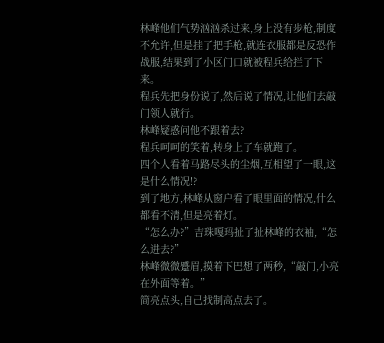林峰他们气势汹汹杀过来,身上没有步枪,制度不允许,但是挂了把手枪,就连衣服都是反恐作战服,结果到了小区门口就被程兵给拦了下来。
程兵先把身份说了,然后说了情况,让他们去敲门领人就行。
林峰疑惑问他不跟着去?
程兵呵呵的笑着,转身上了车就跑了。
四个人看着马路尽头的尘烟,互相望了一眼,这是什么情况!?
到了地方,林峰从窗户看了眼里面的情况,什么都看不清,但是亮着灯。
“怎么办?”吉珠嘎玛扯了扯林峰的衣袖,“怎么进去?”
林峰微微蹙眉,摸着下巴想了两秒,“敲门,小亮在外面等着。”
简亮点头,自己找制高点去了。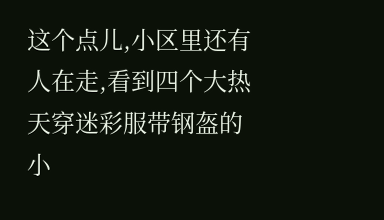这个点儿,小区里还有人在走,看到四个大热天穿迷彩服带钢盔的小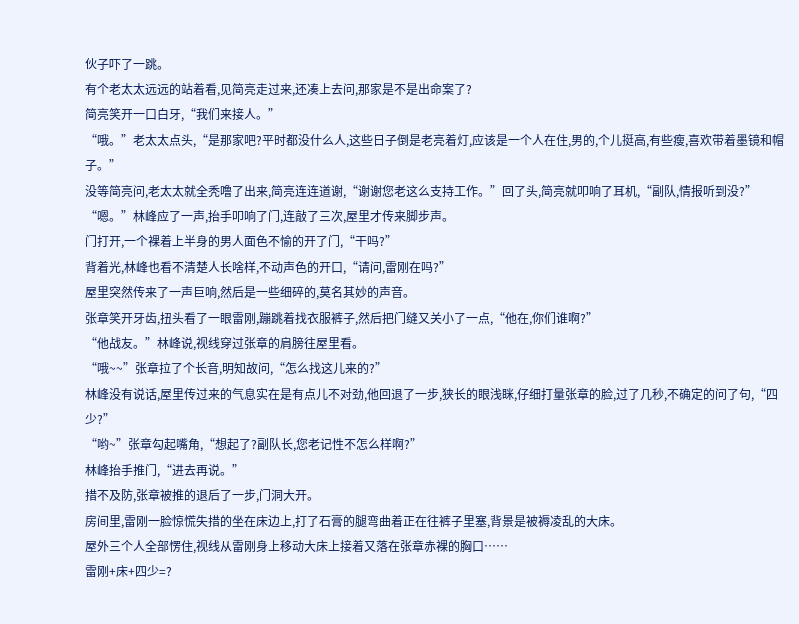伙子吓了一跳。
有个老太太远远的站着看,见简亮走过来,还凑上去问,那家是不是出命案了?
简亮笑开一口白牙,“我们来接人。”
“哦。”老太太点头,“是那家吧?平时都没什么人,这些日子倒是老亮着灯,应该是一个人在住,男的,个儿挺高,有些瘦,喜欢带着墨镜和帽子。”
没等简亮问,老太太就全秃噜了出来,简亮连连道谢,“谢谢您老这么支持工作。”回了头,简亮就叩响了耳机,“副队,情报听到没?”
“嗯。”林峰应了一声,抬手叩响了门,连敲了三次,屋里才传来脚步声。
门打开,一个裸着上半身的男人面色不愉的开了门,“干吗?”
背着光,林峰也看不清楚人长啥样,不动声色的开口,“请问,雷刚在吗?”
屋里突然传来了一声巨响,然后是一些细碎的,莫名其妙的声音。
张章笑开牙齿,扭头看了一眼雷刚,蹦跳着找衣服裤子,然后把门缝又关小了一点,“他在,你们谁啊?”
“他战友。”林峰说,视线穿过张章的肩膀往屋里看。
“哦~~”张章拉了个长音,明知故问,“怎么找这儿来的?”
林峰没有说话,屋里传过来的气息实在是有点儿不对劲,他回退了一步,狭长的眼浅眯,仔细打量张章的脸,过了几秒,不确定的问了句,“四少?”
“哟~”张章勾起嘴角,“想起了?副队长,您老记性不怎么样啊?”
林峰抬手推门,“进去再说。”
措不及防,张章被推的退后了一步,门洞大开。
房间里,雷刚一脸惊慌失措的坐在床边上,打了石膏的腿弯曲着正在往裤子里塞,背景是被褥凌乱的大床。
屋外三个人全部愣住,视线从雷刚身上移动大床上接着又落在张章赤裸的胸口……
雷刚+床+四少=?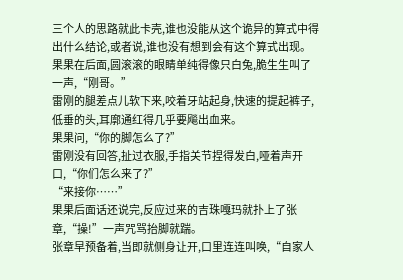三个人的思路就此卡壳,谁也没能从这个诡异的算式中得出什么结论,或者说,谁也没有想到会有这个算式出现。
果果在后面,圆滚滚的眼睛单纯得像只白兔,脆生生叫了一声,“刚哥。”
雷刚的腿差点儿软下来,咬着牙站起身,快速的提起裤子,低垂的头,耳廓通红得几乎要飚出血来。
果果问,“你的脚怎么了?”
雷刚没有回答,扯过衣服,手指关节捏得发白,哑着声开口,“你们怎么来了?”
“来接你……”
果果后面话还说完,反应过来的吉珠嘎玛就扑上了张章,“操!”一声咒骂抬脚就踹。
张章早预备着,当即就侧身让开,口里连连叫唤,“自家人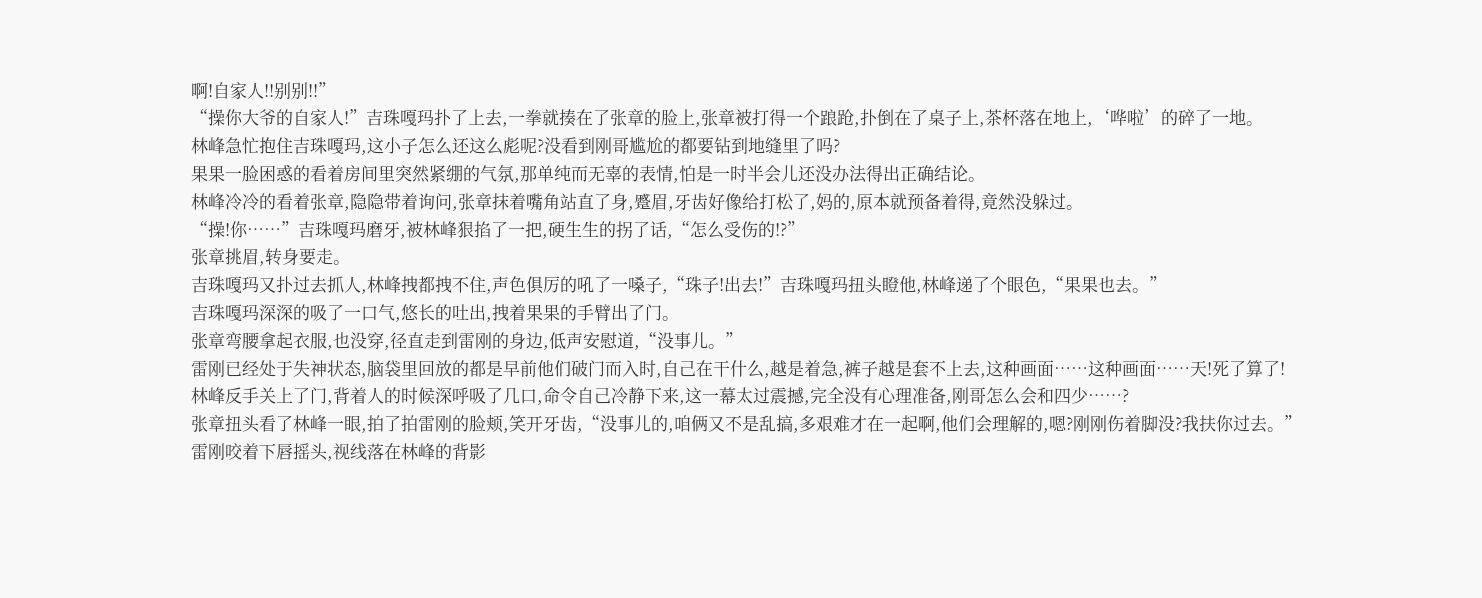啊!自家人!!别别!!”
“操你大爷的自家人!”吉珠嘎玛扑了上去,一拳就揍在了张章的脸上,张章被打得一个踉跄,扑倒在了桌子上,茶杯落在地上,‘哗啦’的碎了一地。
林峰急忙抱住吉珠嘎玛,这小子怎么还这么彪呢?没看到刚哥尴尬的都要钻到地缝里了吗?
果果一脸困惑的看着房间里突然紧绷的气氛,那单纯而无辜的表情,怕是一时半会儿还没办法得出正确结论。
林峰冷冷的看着张章,隐隐带着询问,张章抹着嘴角站直了身,蹙眉,牙齿好像给打松了,妈的,原本就预备着得,竟然没躲过。
“操!你……”吉珠嘎玛磨牙,被林峰狠掐了一把,硬生生的拐了话,“怎么受伤的!?”
张章挑眉,转身要走。
吉珠嘎玛又扑过去抓人,林峰拽都拽不住,声色俱厉的吼了一嗓子,“珠子!出去!”吉珠嘎玛扭头瞪他,林峰递了个眼色,“果果也去。”
吉珠嘎玛深深的吸了一口气,悠长的吐出,拽着果果的手臂出了门。
张章弯腰拿起衣服,也没穿,径直走到雷刚的身边,低声安慰道,“没事儿。”
雷刚已经处于失神状态,脑袋里回放的都是早前他们破门而入时,自己在干什么,越是着急,裤子越是套不上去,这种画面……这种画面……天!死了算了!
林峰反手关上了门,背着人的时候深呼吸了几口,命令自己冷静下来,这一幕太过震撼,完全没有心理准备,刚哥怎么会和四少……?
张章扭头看了林峰一眼,拍了拍雷刚的脸颊,笑开牙齿,“没事儿的,咱俩又不是乱搞,多艰难才在一起啊,他们会理解的,嗯?刚刚伤着脚没?我扶你过去。”
雷刚咬着下唇摇头,视线落在林峰的背影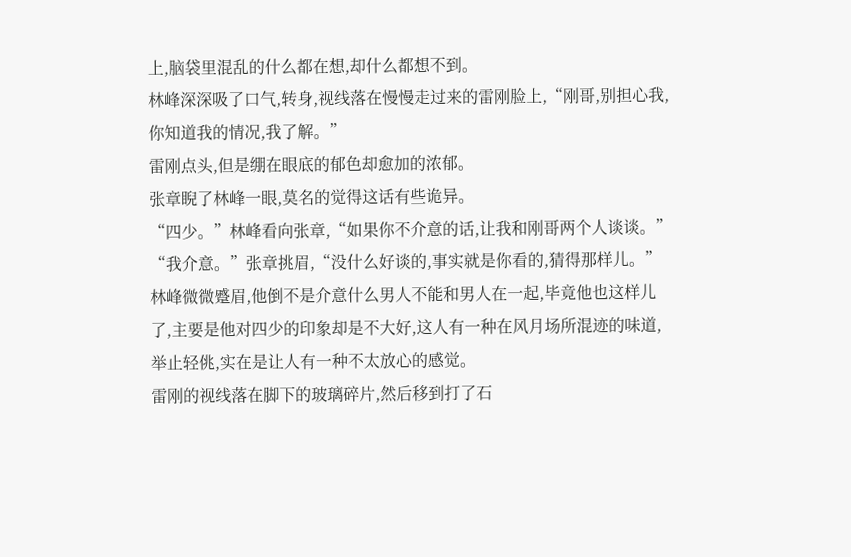上,脑袋里混乱的什么都在想,却什么都想不到。
林峰深深吸了口气,转身,视线落在慢慢走过来的雷刚脸上,“刚哥,别担心我,你知道我的情况,我了解。”
雷刚点头,但是绷在眼底的郁色却愈加的浓郁。
张章睨了林峰一眼,莫名的觉得这话有些诡异。
“四少。”林峰看向张章,“如果你不介意的话,让我和刚哥两个人谈谈。”
“我介意。”张章挑眉,“没什么好谈的,事实就是你看的,猜得那样儿。”
林峰微微蹙眉,他倒不是介意什么男人不能和男人在一起,毕竟他也这样儿了,主要是他对四少的印象却是不大好,这人有一种在风月场所混迹的味道,举止轻佻,实在是让人有一种不太放心的感觉。
雷刚的视线落在脚下的玻璃碎片,然后移到打了石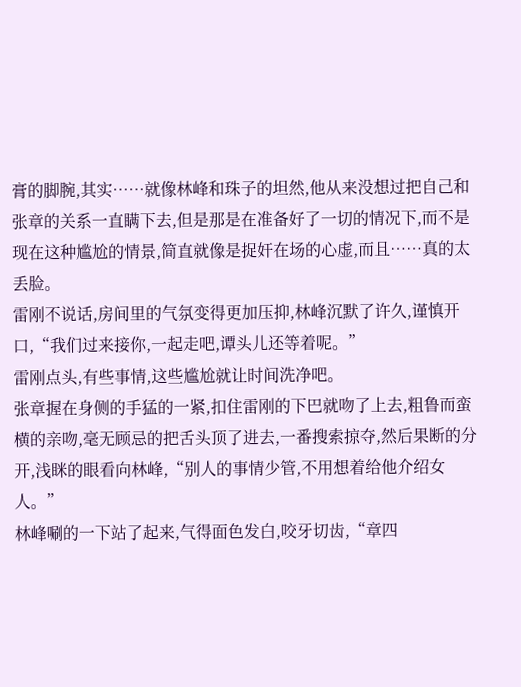膏的脚腕,其实……就像林峰和珠子的坦然,他从来没想过把自己和张章的关系一直瞒下去,但是那是在准备好了一切的情况下,而不是现在这种尴尬的情景,简直就像是捉奸在场的心虚,而且……真的太丢脸。
雷刚不说话,房间里的气氛变得更加压抑,林峰沉默了许久,谨慎开口,“我们过来接你,一起走吧,谭头儿还等着呢。”
雷刚点头,有些事情,这些尴尬就让时间洗净吧。
张章握在身侧的手猛的一紧,扣住雷刚的下巴就吻了上去,粗鲁而蛮横的亲吻,毫无顾忌的把舌头顶了进去,一番搜索掠夺,然后果断的分开,浅眯的眼看向林峰,“别人的事情少管,不用想着给他介绍女人。”
林峰唰的一下站了起来,气得面色发白,咬牙切齿,“章四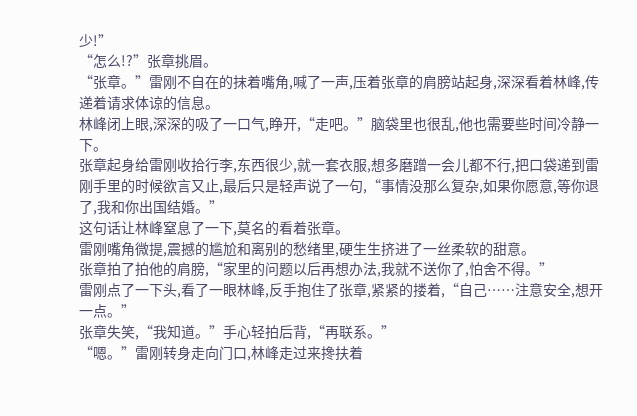少!”
“怎么!?”张章挑眉。
“张章。”雷刚不自在的抹着嘴角,喊了一声,压着张章的肩膀站起身,深深看着林峰,传递着请求体谅的信息。
林峰闭上眼,深深的吸了一口气,睁开,“走吧。”脑袋里也很乱,他也需要些时间冷静一下。
张章起身给雷刚收拾行李,东西很少,就一套衣服,想多磨蹭一会儿都不行,把口袋递到雷刚手里的时候欲言又止,最后只是轻声说了一句,“事情没那么复杂,如果你愿意,等你退了,我和你出国结婚。”
这句话让林峰窒息了一下,莫名的看着张章。
雷刚嘴角微提,震撼的尴尬和离别的愁绪里,硬生生挤进了一丝柔软的甜意。
张章拍了拍他的肩膀,“家里的问题以后再想办法,我就不送你了,怕舍不得。”
雷刚点了一下头,看了一眼林峰,反手抱住了张章,紧紧的搂着,“自己……注意安全,想开一点。”
张章失笑,“我知道。”手心轻拍后背,“再联系。”
“嗯。”雷刚转身走向门口,林峰走过来搀扶着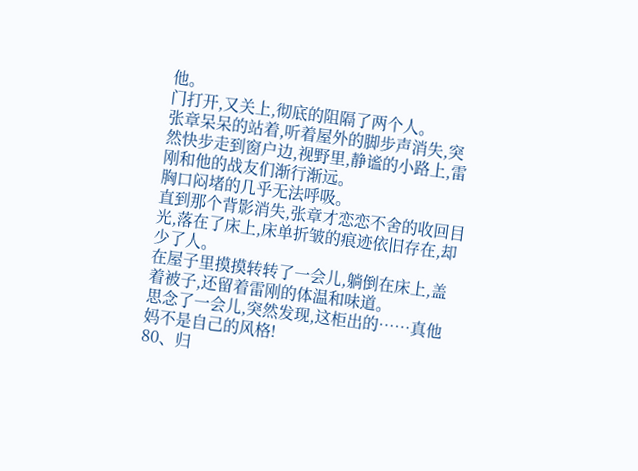他。
门打开,又关上,彻底的阻隔了两个人。
张章呆呆的站着,听着屋外的脚步声消失,突然快步走到窗户边,视野里,静谧的小路上,雷刚和他的战友们渐行渐远。
胸口闷堵的几乎无法呼吸。
直到那个背影消失,张章才恋恋不舍的收回目光,落在了床上,床单折皱的痕迹依旧存在,却少了人。
在屋子里摸摸转转了一会儿,躺倒在床上,盖着被子,还留着雷刚的体温和味道。
思念了一会儿,突然发现,这柜出的……真他妈不是自己的风格!
80、归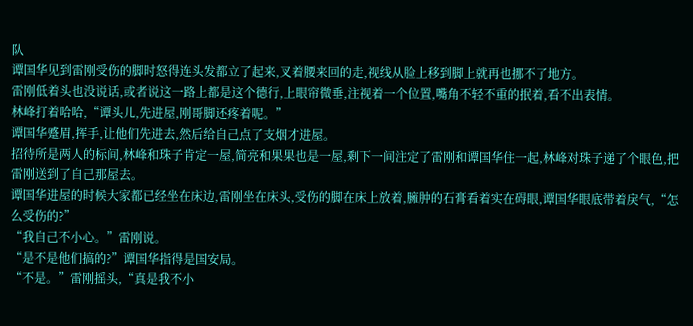队
谭国华见到雷刚受伤的脚时怒得连头发都立了起来,叉着腰来回的走,视线从脸上移到脚上就再也挪不了地方。
雷刚低着头也没说话,或者说这一路上都是这个德行,上眼帘微垂,注视着一个位置,嘴角不轻不重的抿着,看不出表情。
林峰打着哈哈,“谭头儿,先进屋,刚哥脚还疼着呢。”
谭国华蹙眉,挥手,让他们先进去,然后给自己点了支烟才进屋。
招待所是两人的标间,林峰和珠子肯定一屋,简亮和果果也是一屋,剩下一间注定了雷刚和谭国华住一起,林峰对珠子递了个眼色,把雷刚送到了自己那屋去。
谭国华进屋的时候大家都已经坐在床边,雷刚坐在床头,受伤的脚在床上放着,臃肿的石膏看着实在碍眼,谭国华眼底带着戾气,“怎么受伤的?”
“我自己不小心。”雷刚说。
“是不是他们搞的?”谭国华指得是国安局。
“不是。”雷刚摇头,“真是我不小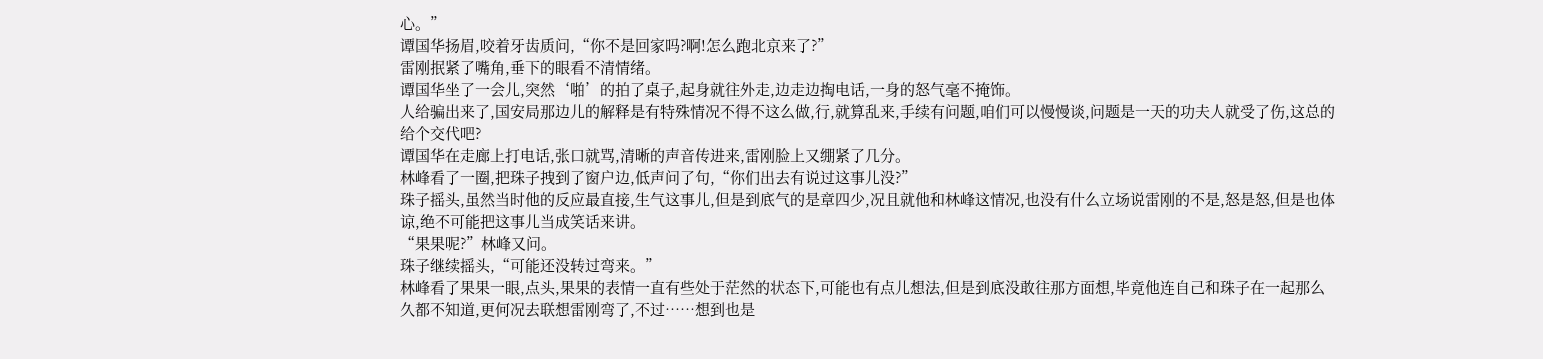心。”
谭国华扬眉,咬着牙齿质问,“你不是回家吗?啊!怎么跑北京来了?”
雷刚抿紧了嘴角,垂下的眼看不清情绪。
谭国华坐了一会儿,突然‘啪’的拍了桌子,起身就往外走,边走边掏电话,一身的怒气毫不掩饰。
人给骗出来了,国安局那边儿的解释是有特殊情况不得不这么做,行,就算乱来,手续有问题,咱们可以慢慢谈,问题是一天的功夫人就受了伤,这总的给个交代吧?
谭国华在走廊上打电话,张口就骂,清晰的声音传进来,雷刚脸上又绷紧了几分。
林峰看了一圈,把珠子拽到了窗户边,低声问了句,“你们出去有说过这事儿没?”
珠子摇头,虽然当时他的反应最直接,生气这事儿,但是到底气的是章四少,况且就他和林峰这情况,也没有什么立场说雷刚的不是,怒是怒,但是也体谅,绝不可能把这事儿当成笑话来讲。
“果果呢?”林峰又问。
珠子继续摇头,“可能还没转过弯来。”
林峰看了果果一眼,点头,果果的表情一直有些处于茫然的状态下,可能也有点儿想法,但是到底没敢往那方面想,毕竟他连自己和珠子在一起那么久都不知道,更何况去联想雷刚弯了,不过……想到也是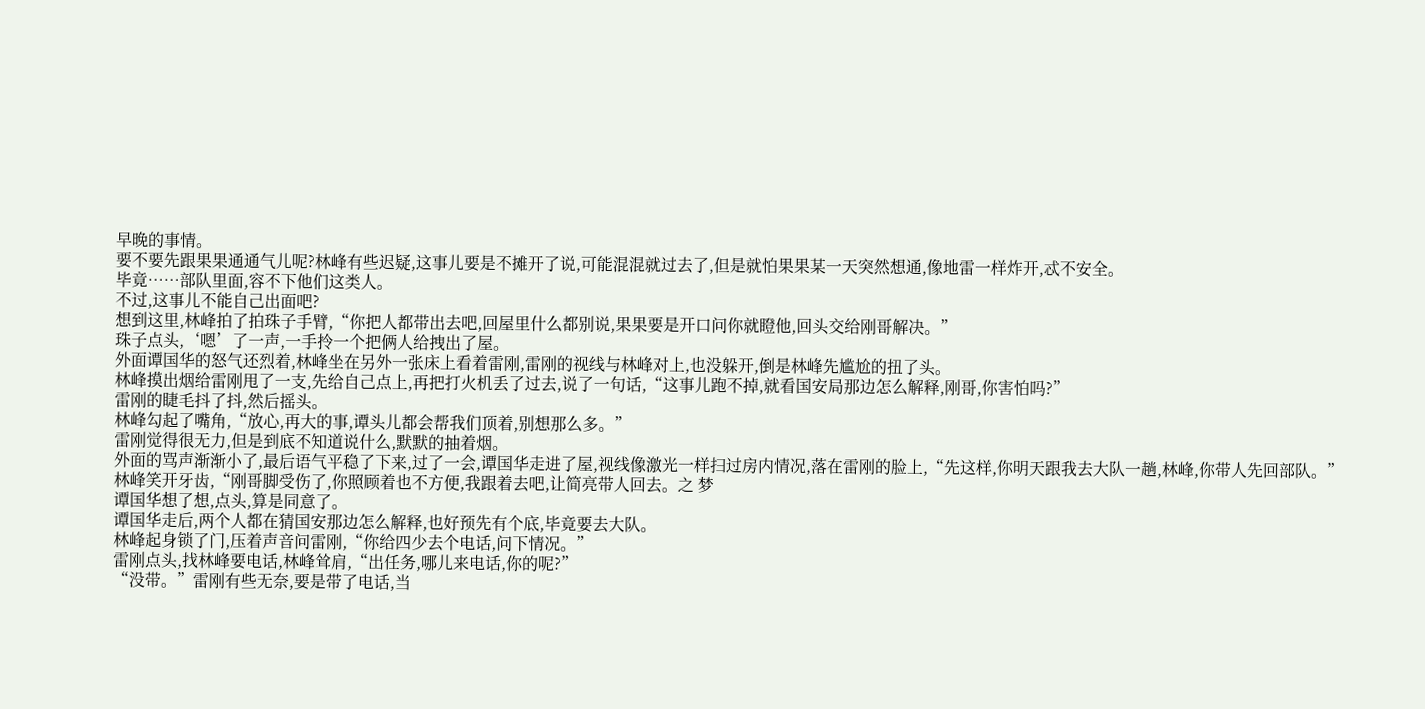早晚的事情。
要不要先跟果果通通气儿呢?林峰有些迟疑,这事儿要是不摊开了说,可能混混就过去了,但是就怕果果某一天突然想通,像地雷一样炸开,忒不安全。
毕竟……部队里面,容不下他们这类人。
不过,这事儿不能自己出面吧?
想到这里,林峰拍了拍珠子手臂,“你把人都带出去吧,回屋里什么都别说,果果要是开口问你就瞪他,回头交给刚哥解决。”
珠子点头,‘嗯’了一声,一手拎一个把俩人给拽出了屋。
外面谭国华的怒气还烈着,林峰坐在另外一张床上看着雷刚,雷刚的视线与林峰对上,也没躲开,倒是林峰先尴尬的扭了头。
林峰摸出烟给雷刚甩了一支,先给自己点上,再把打火机丢了过去,说了一句话,“这事儿跑不掉,就看国安局那边怎么解释,刚哥,你害怕吗?”
雷刚的睫毛抖了抖,然后摇头。
林峰勾起了嘴角,“放心,再大的事,谭头儿都会帮我们顶着,别想那么多。”
雷刚觉得很无力,但是到底不知道说什么,默默的抽着烟。
外面的骂声渐渐小了,最后语气平稳了下来,过了一会,谭国华走进了屋,视线像激光一样扫过房内情况,落在雷刚的脸上,“先这样,你明天跟我去大队一趟,林峰,你带人先回部队。”
林峰笑开牙齿,“刚哥脚受伤了,你照顾着也不方便,我跟着去吧,让简亮带人回去。之 梦
谭国华想了想,点头,算是同意了。
谭国华走后,两个人都在猜国安那边怎么解释,也好预先有个底,毕竟要去大队。
林峰起身锁了门,压着声音问雷刚,“你给四少去个电话,问下情况。”
雷刚点头,找林峰要电话,林峰耸肩,“出任务,哪儿来电话,你的呢?”
“没带。”雷刚有些无奈,要是带了电话,当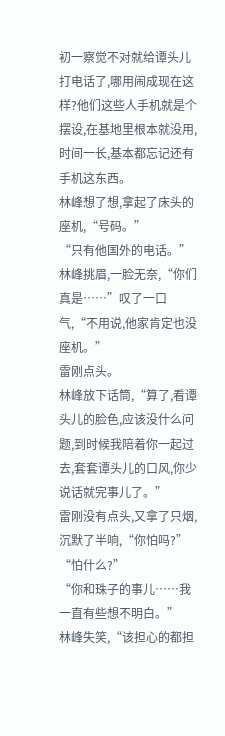初一察觉不对就给谭头儿打电话了,哪用闹成现在这样?他们这些人手机就是个摆设,在基地里根本就没用,时间一长,基本都忘记还有手机这东西。
林峰想了想,拿起了床头的座机,“号码。”
“只有他国外的电话。”
林峰挑眉,一脸无奈,“你们真是……”叹了一口气,“不用说,他家肯定也没座机。”
雷刚点头。
林峰放下话筒,“算了,看谭头儿的脸色,应该没什么问题,到时候我陪着你一起过去,套套谭头儿的口风,你少说话就完事儿了。”
雷刚没有点头,又拿了只烟,沉默了半响,“你怕吗?”
“怕什么?”
“你和珠子的事儿……我一直有些想不明白。”
林峰失笑,“该担心的都担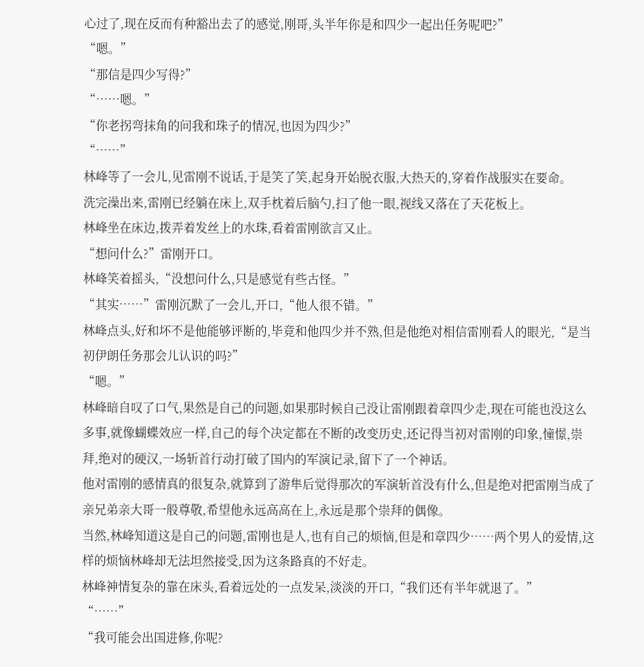心过了,现在反而有种豁出去了的感觉,刚哥,头半年你是和四少一起出任务呢吧?”
“嗯。”
“那信是四少写得?”
“……嗯。”
“你老拐弯抹角的问我和珠子的情况,也因为四少?”
“……”
林峰等了一会儿,见雷刚不说话,于是笑了笑,起身开始脱衣服,大热天的,穿着作战服实在要命。
洗完澡出来,雷刚已经躺在床上,双手枕着后脑勺,扫了他一眼,视线又落在了天花板上。
林峰坐在床边,拨弄着发丝上的水珠,看着雷刚欲言又止。
“想问什么?”雷刚开口。
林峰笑着摇头,“没想问什么,只是感觉有些古怪。”
“其实……”雷刚沉默了一会儿,开口,“他人很不错。”
林峰点头,好和坏不是他能够评断的,毕竟和他四少并不熟,但是他绝对相信雷刚看人的眼光,“是当初伊朗任务那会儿认识的吗?”
“嗯。”
林峰暗自叹了口气,果然是自己的问题,如果那时候自己没让雷刚跟着章四少走,现在可能也没这么多事,就像蝴蝶效应一样,自己的每个决定都在不断的改变历史,还记得当初对雷刚的印象,憧憬,崇拜,绝对的硬汉,一场斩首行动打破了国内的军演记录,留下了一个神话。
他对雷刚的感情真的很复杂,就算到了游隼后觉得那次的军演斩首没有什么,但是绝对把雷刚当成了亲兄弟亲大哥一般尊敬,希望他永远高高在上,永远是那个崇拜的偶像。
当然,林峰知道这是自己的问题,雷刚也是人,也有自己的烦恼,但是和章四少……两个男人的爱情,这样的烦恼林峰却无法坦然接受,因为这条路真的不好走。
林峰神情复杂的靠在床头,看着远处的一点发呆,淡淡的开口,“我们还有半年就退了。”
“……”
“我可能会出国进修,你呢?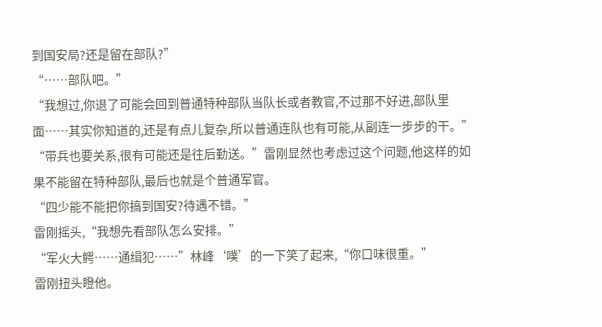到国安局?还是留在部队?”
“……部队吧。”
“我想过,你退了可能会回到普通特种部队当队长或者教官,不过那不好进,部队里面……其实你知道的,还是有点儿复杂,所以普通连队也有可能,从副连一步步的干。”
“带兵也要关系,很有可能还是往后勤送。”雷刚显然也考虑过这个问题,他这样的如果不能留在特种部队,最后也就是个普通军官。
“四少能不能把你搞到国安?待遇不错。”
雷刚摇头,“我想先看部队怎么安排。”
“军火大鳄……通缉犯……”林峰‘噗’的一下笑了起来,“你口味很重。”
雷刚扭头瞪他。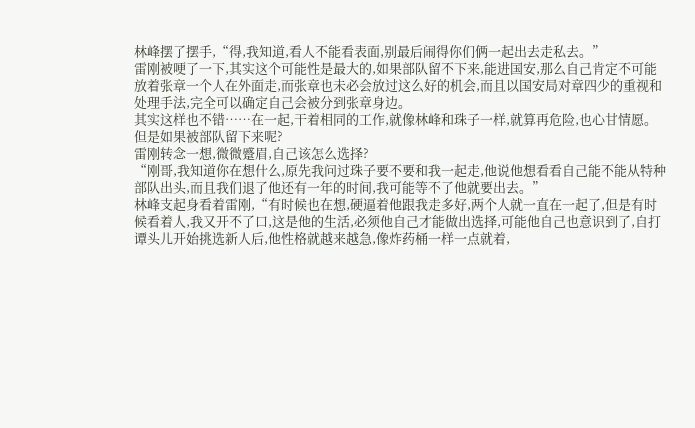林峰摆了摆手,“得,我知道,看人不能看表面,别最后闹得你们俩一起出去走私去。”
雷刚被哽了一下,其实这个可能性是最大的,如果部队留不下来,能进国安,那么自己肯定不可能放着张章一个人在外面走,而张章也未必会放过这么好的机会,而且以国安局对章四少的重视和处理手法,完全可以确定自己会被分到张章身边。
其实这样也不错……在一起,干着相同的工作,就像林峰和珠子一样,就算再危险,也心甘情愿。
但是如果被部队留下来呢?
雷刚转念一想,微微蹙眉,自己该怎么选择?
“刚哥,我知道你在想什么,原先我问过珠子要不要和我一起走,他说他想看看自己能不能从特种部队出头,而且我们退了他还有一年的时间,我可能等不了他就要出去。”
林峰支起身看着雷刚,“有时候也在想,硬逼着他跟我走多好,两个人就一直在一起了,但是有时候看着人,我又开不了口,这是他的生活,必须他自己才能做出选择,可能他自己也意识到了,自打谭头儿开始挑选新人后,他性格就越来越急,像炸药桶一样一点就着,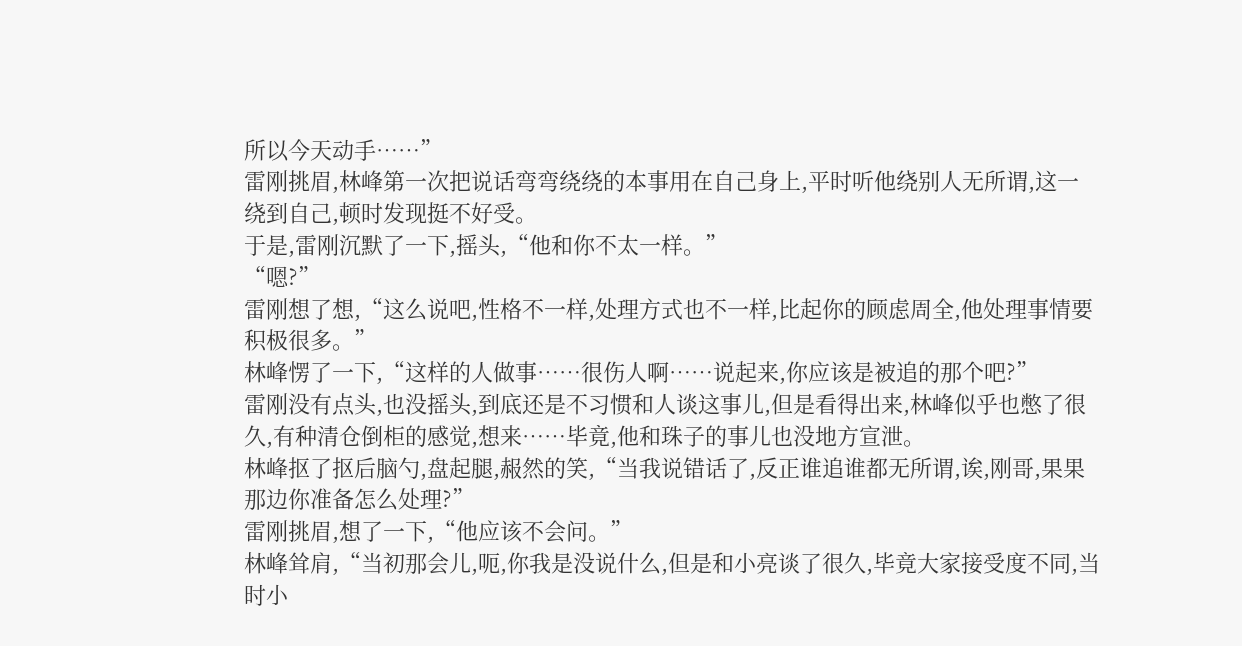所以今天动手……”
雷刚挑眉,林峰第一次把说话弯弯绕绕的本事用在自己身上,平时听他绕别人无所谓,这一绕到自己,顿时发现挺不好受。
于是,雷刚沉默了一下,摇头,“他和你不太一样。”
“嗯?”
雷刚想了想,“这么说吧,性格不一样,处理方式也不一样,比起你的顾虑周全,他处理事情要积极很多。”
林峰愣了一下,“这样的人做事……很伤人啊……说起来,你应该是被追的那个吧?”
雷刚没有点头,也没摇头,到底还是不习惯和人谈这事儿,但是看得出来,林峰似乎也憋了很久,有种清仓倒柜的感觉,想来……毕竟,他和珠子的事儿也没地方宣泄。
林峰抠了抠后脑勺,盘起腿,赧然的笑,“当我说错话了,反正谁追谁都无所谓,诶,刚哥,果果那边你准备怎么处理?”
雷刚挑眉,想了一下,“他应该不会问。”
林峰耸肩,“当初那会儿,呃,你我是没说什么,但是和小亮谈了很久,毕竟大家接受度不同,当时小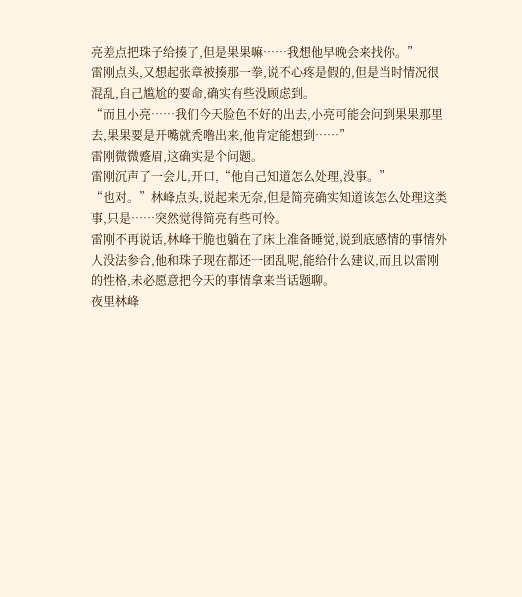亮差点把珠子给揍了,但是果果嘛……我想他早晚会来找你。”
雷刚点头,又想起张章被揍那一拳,说不心疼是假的,但是当时情况很混乱,自己尴尬的要命,确实有些没顾虑到。
“而且小亮……我们今天脸色不好的出去,小亮可能会问到果果那里去,果果要是开嘴就秃噜出来,他肯定能想到……”
雷刚微微蹙眉,这确实是个问题。
雷刚沉声了一会儿,开口,“他自己知道怎么处理,没事。”
“也对。”林峰点头,说起来无奈,但是简亮确实知道该怎么处理这类事,只是……突然觉得简亮有些可怜。
雷刚不再说话,林峰干脆也躺在了床上准备睡觉,说到底感情的事情外人没法参合,他和珠子现在都还一团乱呢,能给什么建议,而且以雷刚的性格,未必愿意把今天的事情拿来当话题聊。
夜里林峰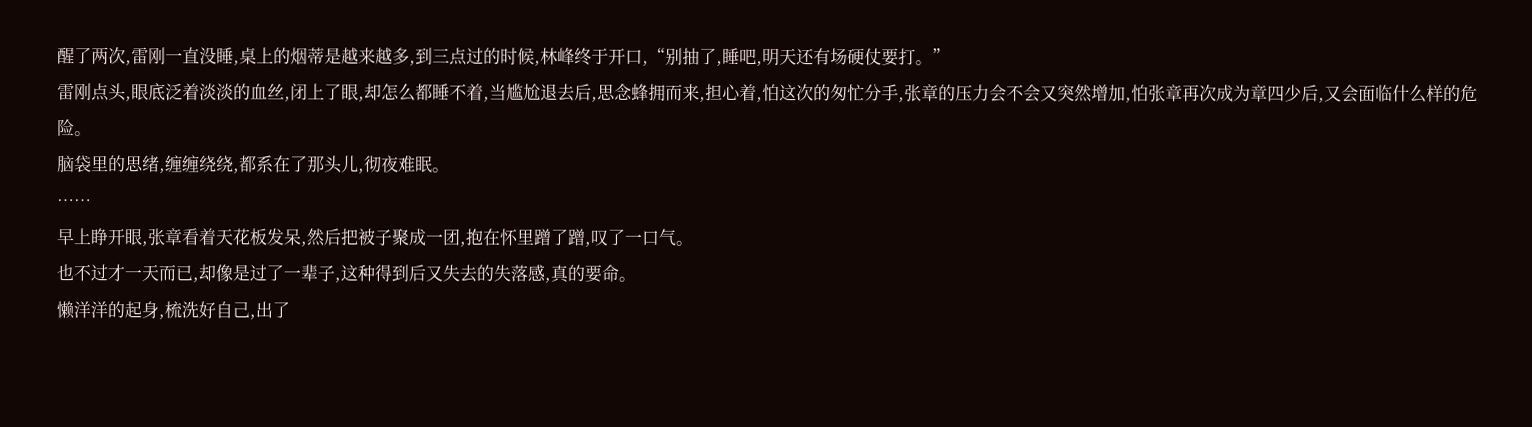醒了两次,雷刚一直没睡,桌上的烟蒂是越来越多,到三点过的时候,林峰终于开口,“别抽了,睡吧,明天还有场硬仗要打。”
雷刚点头,眼底泛着淡淡的血丝,闭上了眼,却怎么都睡不着,当尴尬退去后,思念蜂拥而来,担心着,怕这次的匆忙分手,张章的压力会不会又突然增加,怕张章再次成为章四少后,又会面临什么样的危险。
脑袋里的思绪,缠缠绕绕,都系在了那头儿,彻夜难眠。
……
早上睁开眼,张章看着天花板发呆,然后把被子聚成一团,抱在怀里蹭了蹭,叹了一口气。
也不过才一天而已,却像是过了一辈子,这种得到后又失去的失落感,真的要命。
懒洋洋的起身,梳洗好自己,出了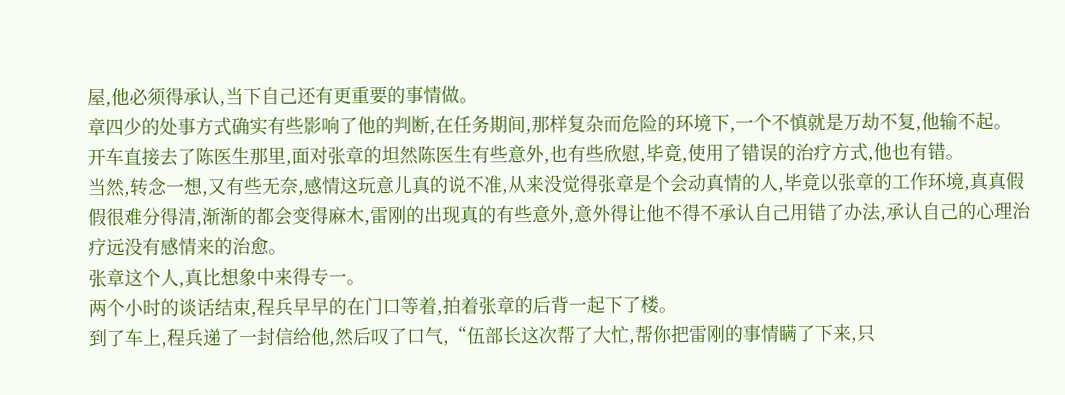屋,他必须得承认,当下自己还有更重要的事情做。
章四少的处事方式确实有些影响了他的判断,在任务期间,那样复杂而危险的环境下,一个不慎就是万劫不复,他输不起。
开车直接去了陈医生那里,面对张章的坦然陈医生有些意外,也有些欣慰,毕竟,使用了错误的治疗方式,他也有错。
当然,转念一想,又有些无奈,感情这玩意儿真的说不准,从来没觉得张章是个会动真情的人,毕竟以张章的工作环境,真真假假很难分得清,渐渐的都会变得麻木,雷刚的出现真的有些意外,意外得让他不得不承认自己用错了办法,承认自己的心理治疗远没有感情来的治愈。
张章这个人,真比想象中来得专一。
两个小时的谈话结束,程兵早早的在门口等着,拍着张章的后背一起下了楼。
到了车上,程兵递了一封信给他,然后叹了口气,“伍部长这次帮了大忙,帮你把雷刚的事情瞒了下来,只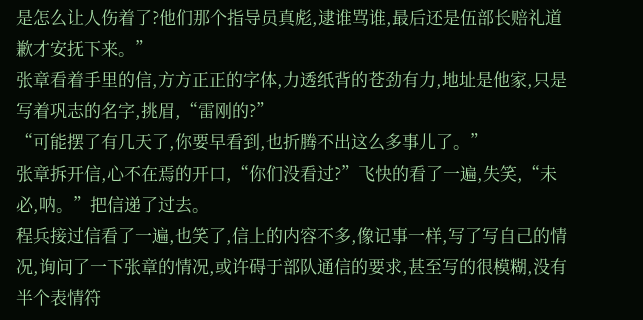是怎么让人伤着了?他们那个指导员真彪,逮谁骂谁,最后还是伍部长赔礼道歉才安抚下来。”
张章看着手里的信,方方正正的字体,力透纸背的苍劲有力,地址是他家,只是写着巩志的名字,挑眉,“雷刚的?”
“可能摆了有几天了,你要早看到,也折腾不出这么多事儿了。”
张章拆开信,心不在焉的开口,“你们没看过?”飞快的看了一遍,失笑,“未必,呐。”把信递了过去。
程兵接过信看了一遍,也笑了,信上的内容不多,像记事一样,写了写自己的情况,询问了一下张章的情况,或许碍于部队通信的要求,甚至写的很模糊,没有半个表情符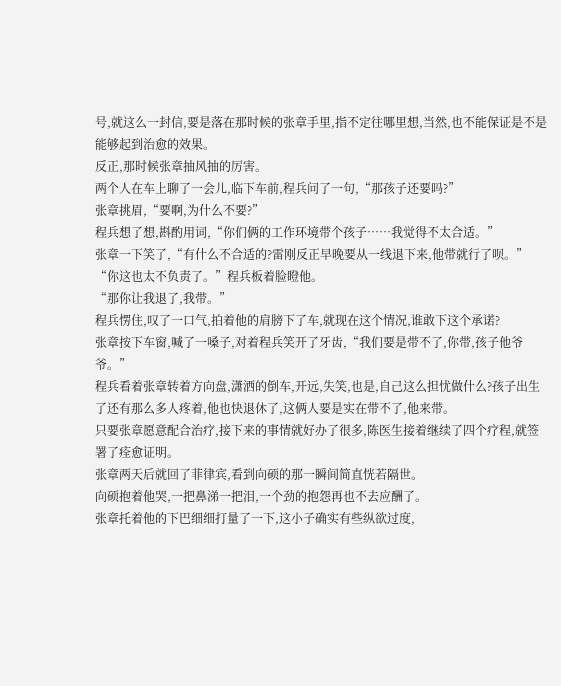号,就这么一封信,要是落在那时候的张章手里,指不定往哪里想,当然,也不能保证是不是能够起到治愈的效果。
反正,那时候张章抽风抽的厉害。
两个人在车上聊了一会儿,临下车前,程兵问了一句,“那孩子还要吗?”
张章挑眉,“要啊,为什么不要?”
程兵想了想,斟酌用词,“你们俩的工作环境带个孩子……我觉得不太合适。”
张章一下笑了,“有什么不合适的?雷刚反正早晚要从一线退下来,他带就行了呗。”
“你这也太不负责了。”程兵板着脸瞪他。
“那你让我退了,我带。”
程兵愣住,叹了一口气,拍着他的肩膀下了车,就现在这个情况,谁敢下这个承诺?
张章按下车窗,喊了一嗓子,对着程兵笑开了牙齿,“我们要是带不了,你带,孩子他爷爷。”
程兵看着张章转着方向盘,潇洒的倒车,开远,失笑,也是,自己这么担忧做什么?孩子出生了还有那么多人疼着,他也快退休了,这俩人要是实在带不了,他来带。
只要张章愿意配合治疗,接下来的事情就好办了很多,陈医生接着继续了四个疗程,就签署了痊愈证明。
张章两天后就回了菲律宾,看到向硕的那一瞬间简直恍若隔世。
向硕抱着他哭,一把鼻涕一把泪,一个劲的抱怨再也不去应酬了。
张章托着他的下巴细细打量了一下,这小子确实有些纵欲过度,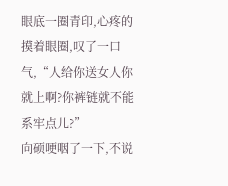眼底一圈青印,心疼的摸着眼圈,叹了一口气,“人给你送女人你就上啊?你裤链就不能系牢点儿?”
向硕哽咽了一下,不说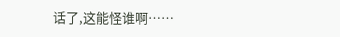话了,这能怪谁啊……